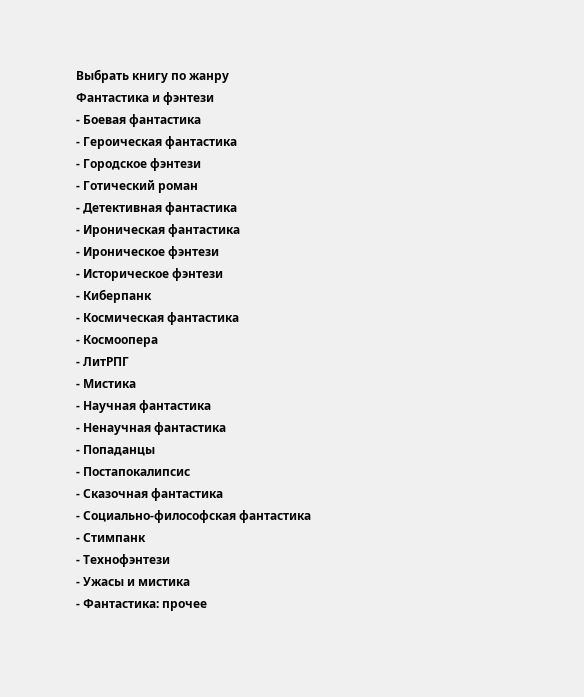Выбрать книгу по жанру
Фантастика и фэнтези
- Боевая фантастика
- Героическая фантастика
- Городское фэнтези
- Готический роман
- Детективная фантастика
- Ироническая фантастика
- Ироническое фэнтези
- Историческое фэнтези
- Киберпанк
- Космическая фантастика
- Космоопера
- ЛитРПГ
- Мистика
- Научная фантастика
- Ненаучная фантастика
- Попаданцы
- Постапокалипсис
- Сказочная фантастика
- Социально-философская фантастика
- Стимпанк
- Технофэнтези
- Ужасы и мистика
- Фантастика: прочее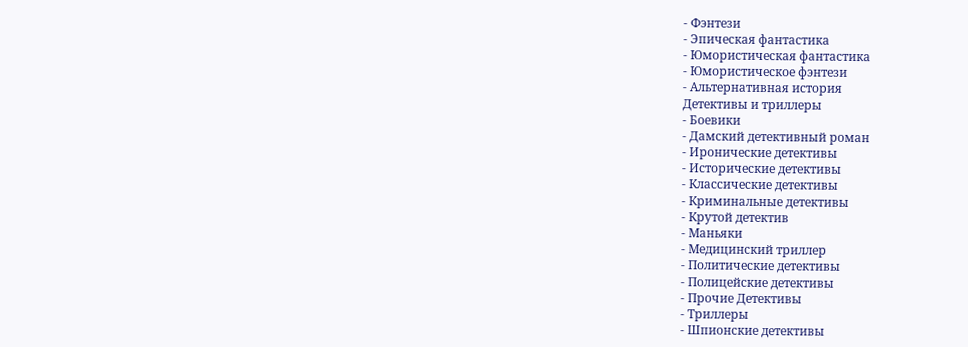- Фэнтези
- Эпическая фантастика
- Юмористическая фантастика
- Юмористическое фэнтези
- Альтернативная история
Детективы и триллеры
- Боевики
- Дамский детективный роман
- Иронические детективы
- Исторические детективы
- Классические детективы
- Криминальные детективы
- Крутой детектив
- Маньяки
- Медицинский триллер
- Политические детективы
- Полицейские детективы
- Прочие Детективы
- Триллеры
- Шпионские детективы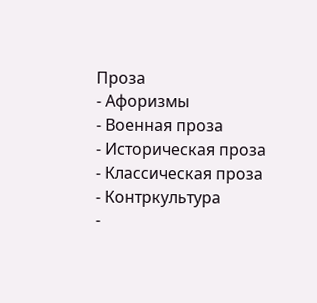Проза
- Афоризмы
- Военная проза
- Историческая проза
- Классическая проза
- Контркультура
-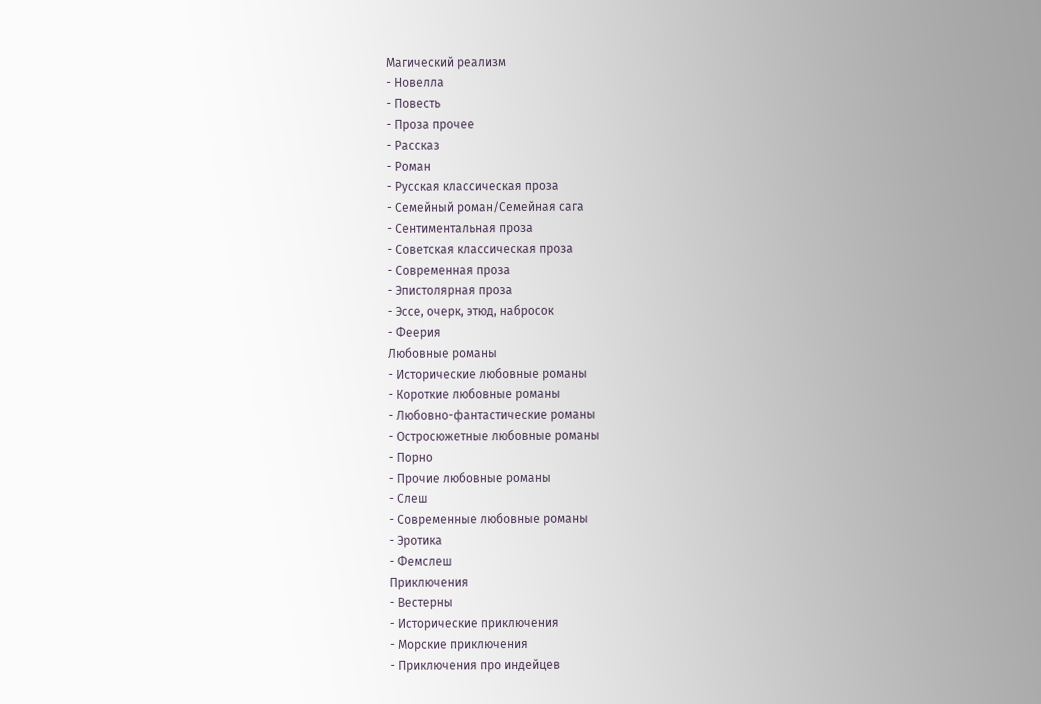Магический реализм
- Новелла
- Повесть
- Проза прочее
- Рассказ
- Роман
- Русская классическая проза
- Семейный роман/Семейная сага
- Сентиментальная проза
- Советская классическая проза
- Современная проза
- Эпистолярная проза
- Эссе, очерк, этюд, набросок
- Феерия
Любовные романы
- Исторические любовные романы
- Короткие любовные романы
- Любовно-фантастические романы
- Остросюжетные любовные романы
- Порно
- Прочие любовные романы
- Слеш
- Современные любовные романы
- Эротика
- Фемслеш
Приключения
- Вестерны
- Исторические приключения
- Морские приключения
- Приключения про индейцев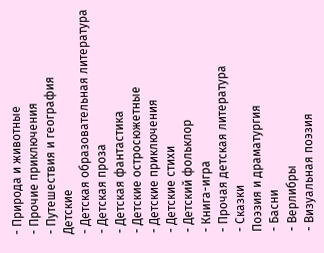- Природа и животные
- Прочие приключения
- Путешествия и география
Детские
- Детская образовательная литература
- Детская проза
- Детская фантастика
- Детские остросюжетные
- Детские приключения
- Детские стихи
- Детский фольклор
- Книга-игра
- Прочая детская литература
- Сказки
Поэзия и драматургия
- Басни
- Верлибры
- Визуальная поэзия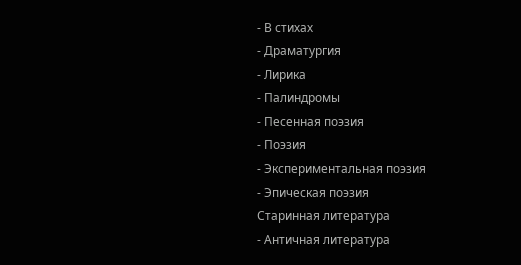- В стихах
- Драматургия
- Лирика
- Палиндромы
- Песенная поэзия
- Поэзия
- Экспериментальная поэзия
- Эпическая поэзия
Старинная литература
- Античная литература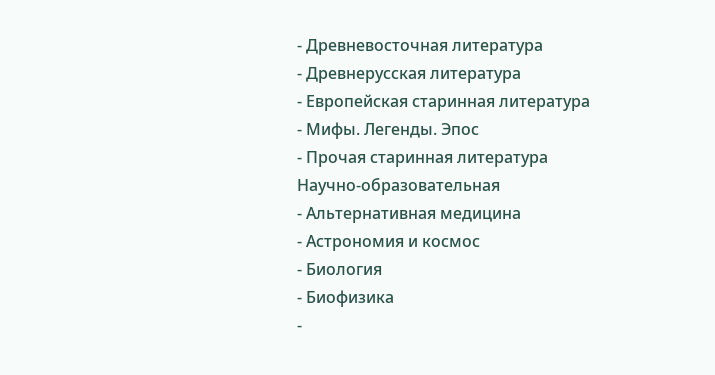- Древневосточная литература
- Древнерусская литература
- Европейская старинная литература
- Мифы. Легенды. Эпос
- Прочая старинная литература
Научно-образовательная
- Альтернативная медицина
- Астрономия и космос
- Биология
- Биофизика
-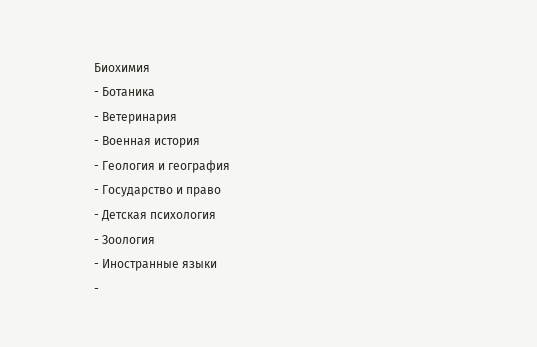Биохимия
- Ботаника
- Ветеринария
- Военная история
- Геология и география
- Государство и право
- Детская психология
- Зоология
- Иностранные языки
-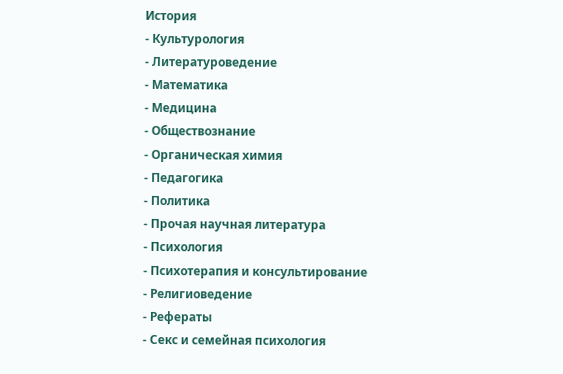История
- Культурология
- Литературоведение
- Математика
- Медицина
- Обществознание
- Органическая химия
- Педагогика
- Политика
- Прочая научная литература
- Психология
- Психотерапия и консультирование
- Религиоведение
- Рефераты
- Секс и семейная психология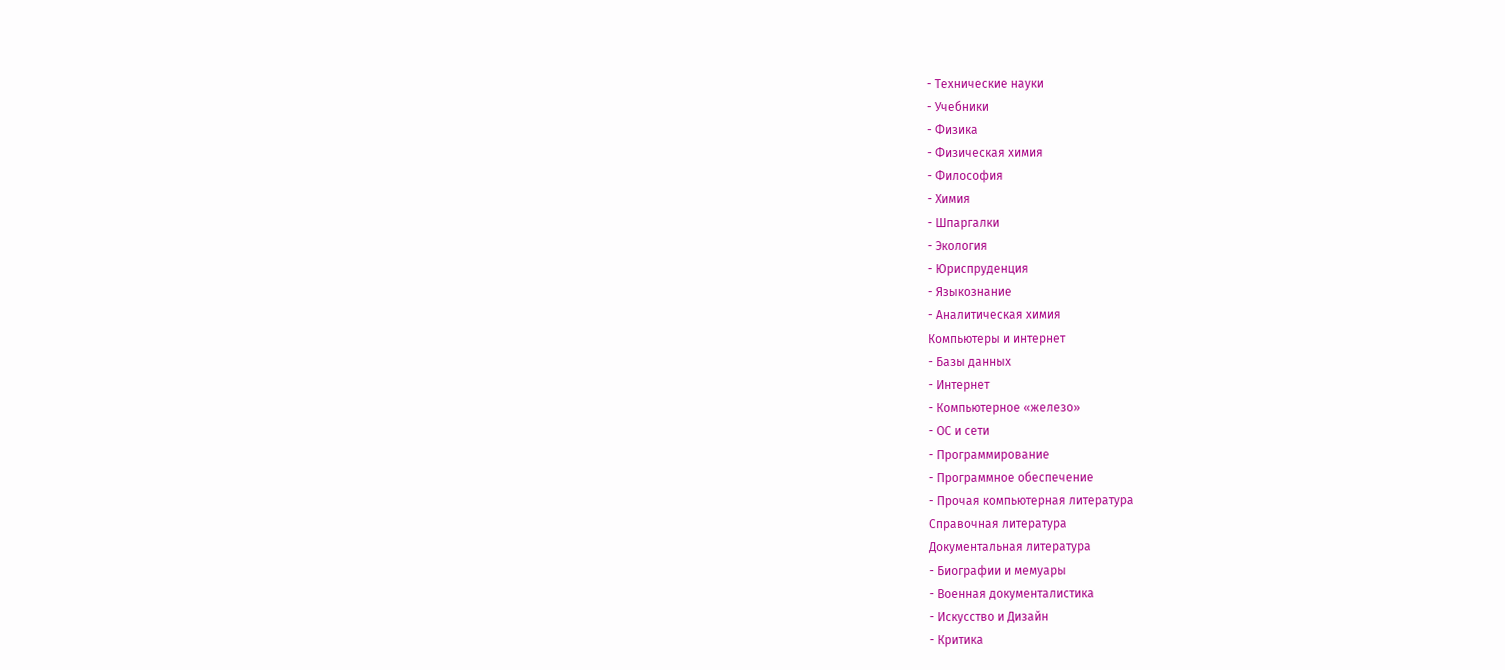- Технические науки
- Учебники
- Физика
- Физическая химия
- Философия
- Химия
- Шпаргалки
- Экология
- Юриспруденция
- Языкознание
- Аналитическая химия
Компьютеры и интернет
- Базы данных
- Интернет
- Компьютерное «железо»
- ОС и сети
- Программирование
- Программное обеспечение
- Прочая компьютерная литература
Справочная литература
Документальная литература
- Биографии и мемуары
- Военная документалистика
- Искусство и Дизайн
- Критика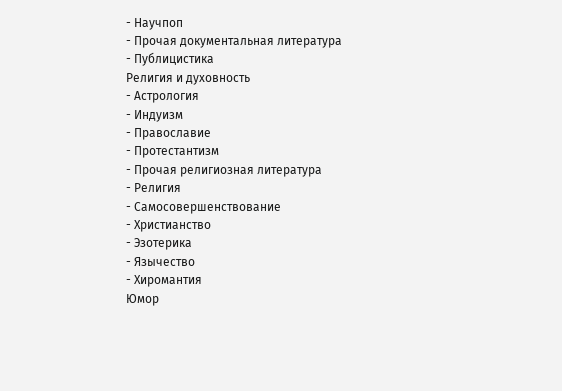- Научпоп
- Прочая документальная литература
- Публицистика
Религия и духовность
- Астрология
- Индуизм
- Православие
- Протестантизм
- Прочая религиозная литература
- Религия
- Самосовершенствование
- Христианство
- Эзотерика
- Язычество
- Хиромантия
Юмор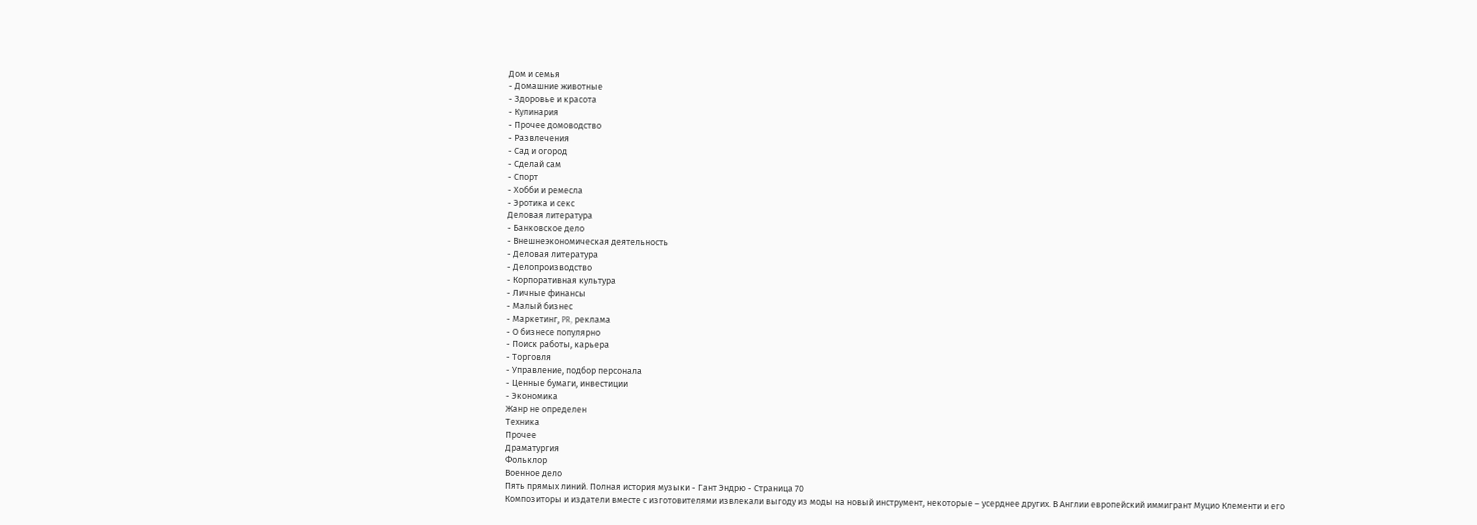Дом и семья
- Домашние животные
- Здоровье и красота
- Кулинария
- Прочее домоводство
- Развлечения
- Сад и огород
- Сделай сам
- Спорт
- Хобби и ремесла
- Эротика и секс
Деловая литература
- Банковское дело
- Внешнеэкономическая деятельность
- Деловая литература
- Делопроизводство
- Корпоративная культура
- Личные финансы
- Малый бизнес
- Маркетинг, PR, реклама
- О бизнесе популярно
- Поиск работы, карьера
- Торговля
- Управление, подбор персонала
- Ценные бумаги, инвестиции
- Экономика
Жанр не определен
Техника
Прочее
Драматургия
Фольклор
Военное дело
Пять прямых линий. Полная история музыки - Гант Эндрю - Страница 70
Композиторы и издатели вместе с изготовителями извлекали выгоду из моды на новый инструмент, некоторые – усерднее других. В Англии европейский иммигрант Муцио Клементи и его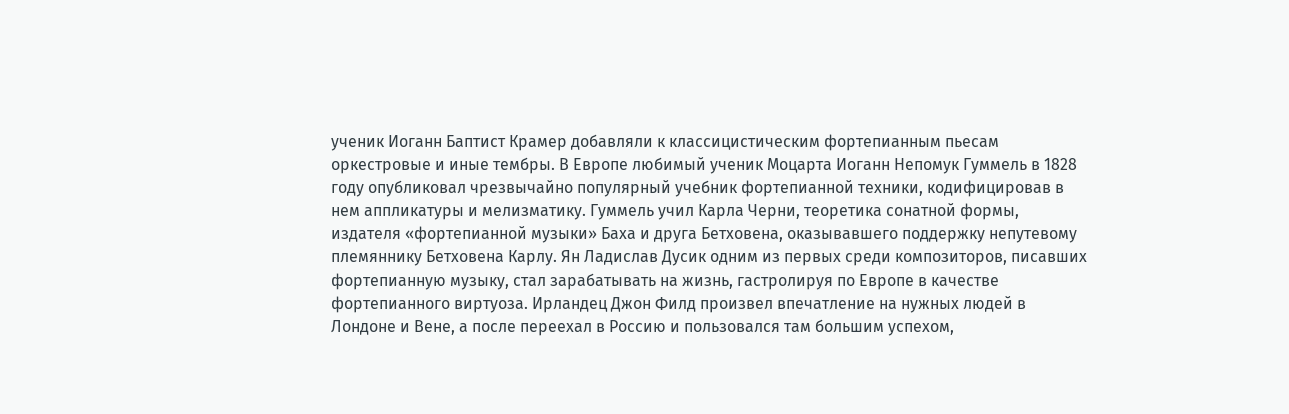ученик Иоганн Баптист Крамер добавляли к классицистическим фортепианным пьесам оркестровые и иные тембры. В Европе любимый ученик Моцарта Иоганн Непомук Гуммель в 1828 году опубликовал чрезвычайно популярный учебник фортепианной техники, кодифицировав в нем аппликатуры и мелизматику. Гуммель учил Карла Черни, теоретика сонатной формы, издателя «фортепианной музыки» Баха и друга Бетховена, оказывавшего поддержку непутевому племяннику Бетховена Карлу. Ян Ладислав Дусик одним из первых среди композиторов, писавших фортепианную музыку, стал зарабатывать на жизнь, гастролируя по Европе в качестве фортепианного виртуоза. Ирландец Джон Филд произвел впечатление на нужных людей в Лондоне и Вене, а после переехал в Россию и пользовался там большим успехом,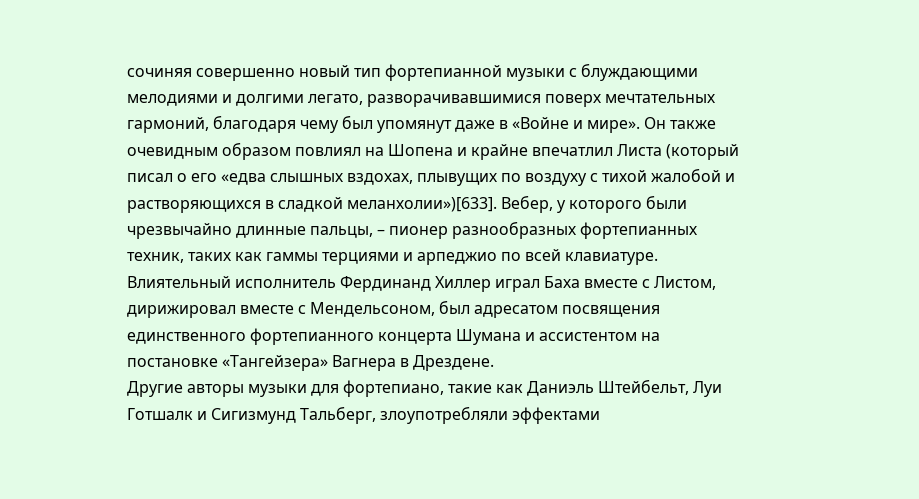сочиняя совершенно новый тип фортепианной музыки с блуждающими мелодиями и долгими легато, разворачивавшимися поверх мечтательных гармоний, благодаря чему был упомянут даже в «Войне и мире». Он также очевидным образом повлиял на Шопена и крайне впечатлил Листа (который писал о его «едва слышных вздохах, плывущих по воздуху с тихой жалобой и растворяющихся в сладкой меланхолии»)[633]. Вебер, у которого были чрезвычайно длинные пальцы, – пионер разнообразных фортепианных техник, таких как гаммы терциями и арпеджио по всей клавиатуре. Влиятельный исполнитель Фердинанд Хиллер играл Баха вместе с Листом, дирижировал вместе с Мендельсоном, был адресатом посвящения единственного фортепианного концерта Шумана и ассистентом на постановке «Тангейзера» Вагнера в Дрездене.
Другие авторы музыки для фортепиано, такие как Даниэль Штейбельт, Луи Готшалк и Сигизмунд Тальберг, злоупотребляли эффектами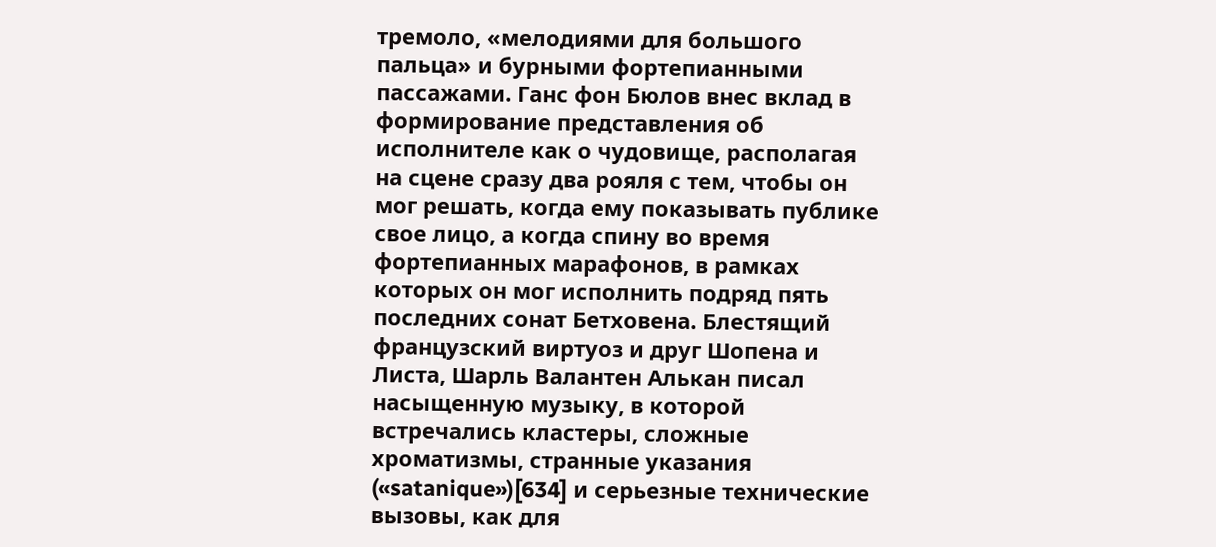тремоло, «мелодиями для большого пальца» и бурными фортепианными пассажами. Ганс фон Бюлов внес вклад в формирование представления об исполнителе как о чудовище, располагая на сцене сразу два рояля с тем, чтобы он мог решать, когда ему показывать публике свое лицо, а когда спину во время фортепианных марафонов, в рамках которых он мог исполнить подряд пять последних сонат Бетховена. Блестящий французский виртуоз и друг Шопена и Листа, Шарль Валантен Алькан писал насыщенную музыку, в которой встречались кластеры, сложные хроматизмы, странные указания («satanique»)[634] и серьезные технические вызовы, как для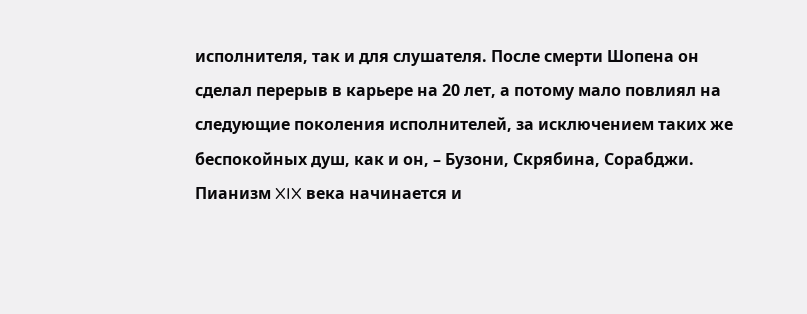исполнителя, так и для слушателя. После смерти Шопена он сделал перерыв в карьере на 20 лет, а потому мало повлиял на следующие поколения исполнителей, за исключением таких же беспокойных душ, как и он, – Бузони, Скрябина, Сорабджи. Пианизм XIX века начинается и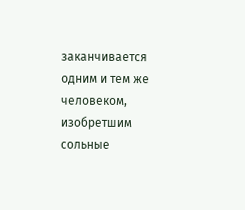заканчивается одним и тем же человеком, изобретшим сольные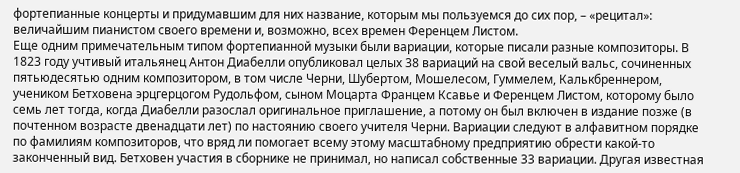фортепианные концерты и придумавшим для них название, которым мы пользуемся до сих пор, – «рецитал»: величайшим пианистом своего времени и, возможно, всех времен Ференцем Листом.
Еще одним примечательным типом фортепианной музыки были вариации, которые писали разные композиторы. В 1823 году учтивый итальянец Антон Диабелли опубликовал целых 38 вариаций на свой веселый вальс, сочиненных пятьюдесятью одним композитором, в том числе Черни, Шубертом, Мошелесом, Гуммелем, Калькбреннером, учеником Бетховена эрцгерцогом Рудольфом, сыном Моцарта Францем Ксавье и Ференцем Листом, которому было семь лет тогда, когда Диабелли разослал оригинальное приглашение, а потому он был включен в издание позже (в почтенном возрасте двенадцати лет) по настоянию своего учителя Черни. Вариации следуют в алфавитном порядке по фамилиям композиторов, что вряд ли помогает всему этому масштабному предприятию обрести какой-то законченный вид. Бетховен участия в сборнике не принимал, но написал собственные 33 вариации. Другая известная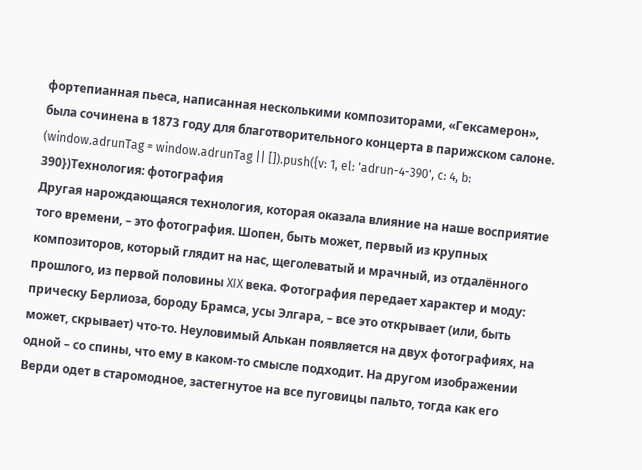фортепианная пьеса, написанная несколькими композиторами, «Гексамерон», была сочинена в 1873 году для благотворительного концерта в парижском салоне.
(window.adrunTag = window.adrunTag || []).push({v: 1, el: 'adrun-4-390', c: 4, b: 390})Технология: фотография
Другая нарождающаяся технология, которая оказала влияние на наше восприятие того времени, – это фотография. Шопен, быть может, первый из крупных композиторов, который глядит на нас, щеголеватый и мрачный, из отдалённого прошлого, из первой половины XIX века. Фотография передает характер и моду: прическу Берлиоза, бороду Брамса, усы Элгара, – все это открывает (или, быть может, скрывает) что-то. Неуловимый Алькан появляется на двух фотографиях, на одной – со спины, что ему в каком-то смысле подходит. На другом изображении Верди одет в старомодное, застегнутое на все пуговицы пальто, тогда как его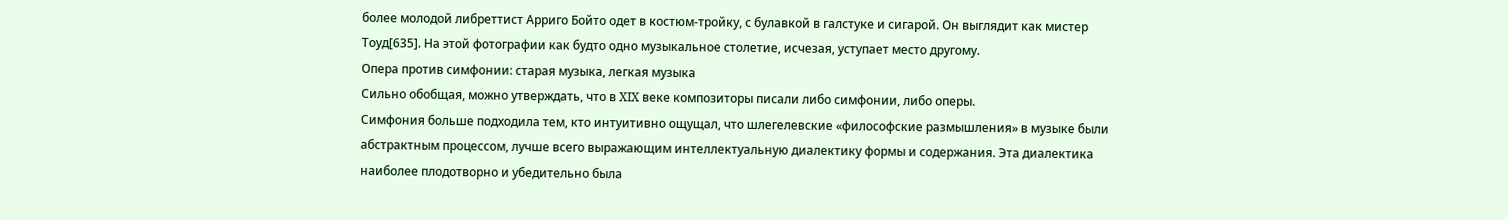более молодой либреттист Арриго Бойто одет в костюм-тройку, с булавкой в галстуке и сигарой. Он выглядит как мистер Тоуд[635]. На этой фотографии как будто одно музыкальное столетие, исчезая, уступает место другому.
Опера против симфонии: старая музыка, легкая музыка
Сильно обобщая, можно утверждать, что в XIX веке композиторы писали либо симфонии, либо оперы.
Симфония больше подходила тем, кто интуитивно ощущал, что шлегелевские «философские размышления» в музыке были абстрактным процессом, лучше всего выражающим интеллектуальную диалектику формы и содержания. Эта диалектика наиболее плодотворно и убедительно была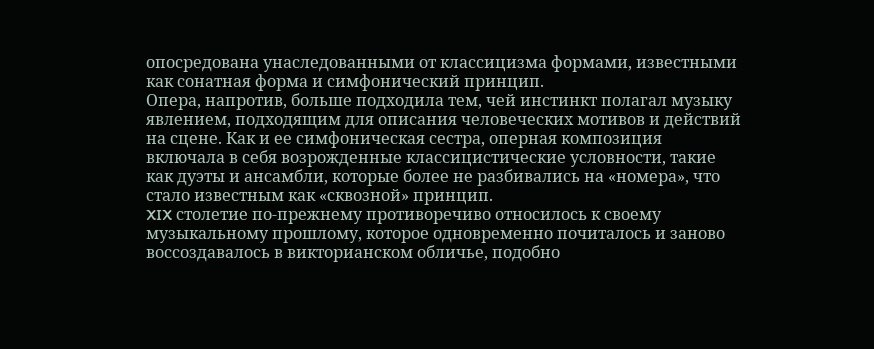опосредована унаследованными от классицизма формами, известными как сонатная форма и симфонический принцип.
Опера, напротив, больше подходила тем, чей инстинкт полагал музыку явлением, подходящим для описания человеческих мотивов и действий на сцене. Как и ее симфоническая сестра, оперная композиция включала в себя возрожденные классицистические условности, такие как дуэты и ансамбли, которые более не разбивались на «номера», что стало известным как «сквозной» принцип.
XIX столетие по-прежнему противоречиво относилось к своему музыкальному прошлому, которое одновременно почиталось и заново воссоздавалось в викторианском обличье, подобно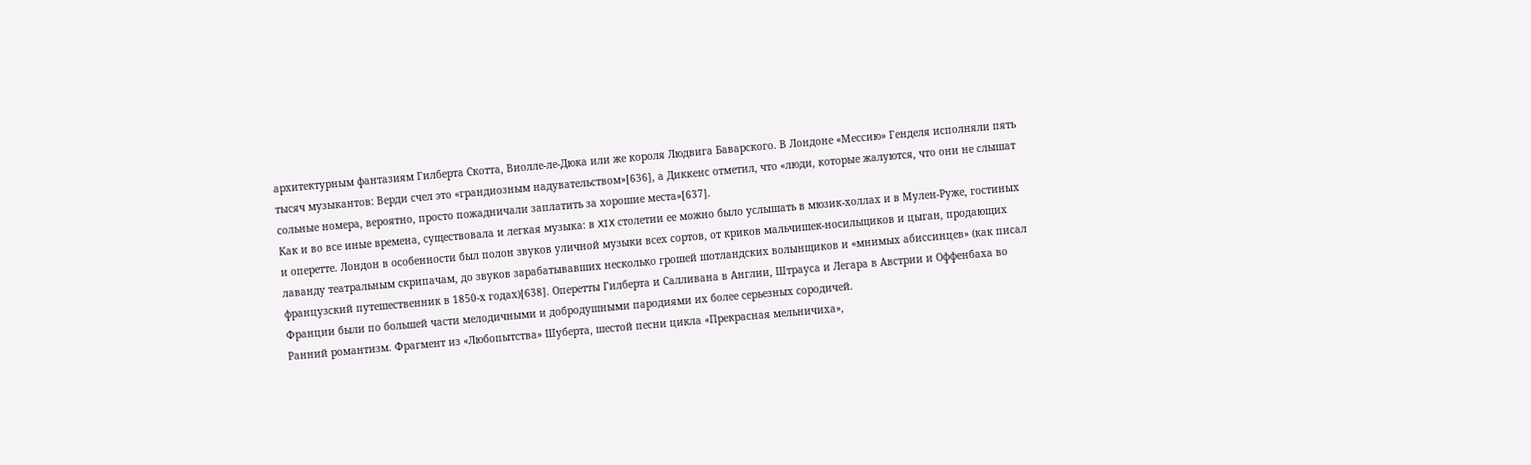архитектурным фантазиям Гилберта Скотта, Виолле-ле-Дюка или же короля Людвига Баварского. В Лондоне «Мессию» Генделя исполняли пять тысяч музыкантов: Верди счел это «грандиозным надувательством»[636], а Диккенс отметил, что «люди, которые жалуются, что они не слышат сольные номера, вероятно, просто пожадничали заплатить за хорошие места»[637].
Как и во все иные времена, существовала и легкая музыка: в XIX столетии ее можно было услышать в мюзик-холлах и в Мулен-Руже, гостиных и оперетте. Лондон в особенности был полон звуков уличной музыки всех сортов, от криков мальчишек-носильщиков и цыган, продающих лаванду театральным скрипачам, до звуков зарабатывавших несколько грошей шотландских волынщиков и «мнимых абиссинцев» (как писал французский путешественник в 1850-х годах)[638]. Оперетты Гилберта и Салливана в Англии, Штрауса и Легара в Австрии и Оффенбаха во Франции были по большей части мелодичными и добродушными пародиями их более серьезных сородичей.
Ранний романтизм. Фрагмент из «Любопытства» Шуберта, шестой песни цикла «Прекрасная мельничиха»,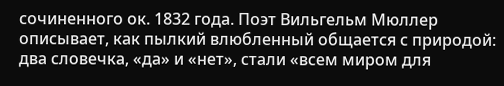сочиненного ок. 1832 года. Поэт Вильгельм Мюллер описывает, как пылкий влюбленный общается с природой: два словечка, «да» и «нет», стали «всем миром для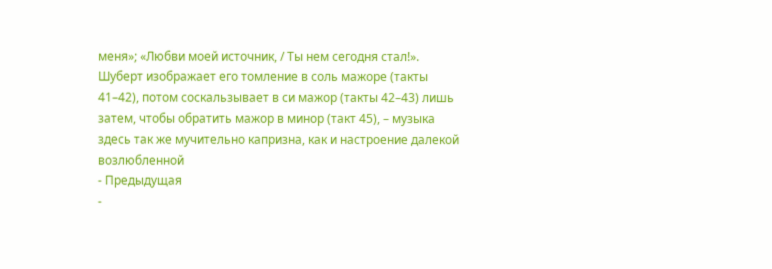меня»; «Любви моей источник, / Ты нем сегодня стал!». Шуберт изображает его томление в соль мажоре (такты 41–42), потом соскальзывает в си мажор (такты 42–43) лишь затем, чтобы обратить мажор в минор (такт 45), – музыка здесь так же мучительно капризна, как и настроение далекой возлюбленной
- Предыдущая
-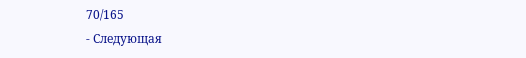70/165
- Следующая